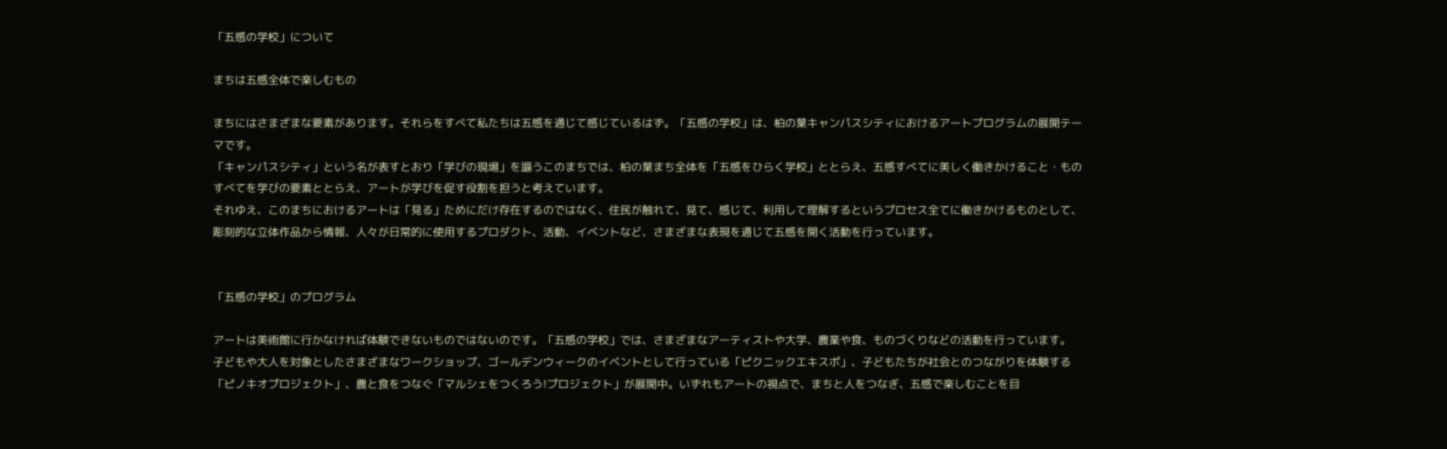「五感の学校」について

まちは五感全体で楽しむもの

まちにはさまざまな要素があります。それらをすべて私たちは五感を通じて感じているはず。「五感の学校」は、柏の葉キャンパスシティにおけるアートプログラムの展開テーマです。
「キャンパスシティ」という名が表すとおり「学びの現場」を謳うこのまちでは、柏の葉まち全体を「五感をひらく学校」ととらえ、五感すべてに美しく働きかけること・ものすべてを学びの要素ととらえ、アートが学びを促す役割を担うと考えています。
それゆえ、このまちにおけるアートは「見る」ためにだけ存在するのではなく、住民が触れて、見て、感じて、利用して理解するというプロセス全てに働きかけるものとして、彫刻的な立体作品から情報、人々が日常的に使用するプロダクト、活動、イベントなど、さまざまな表現を通じて五感を開く活動を行っています。


「五感の学校」のプログラム

アートは美術館に行かなければ体験できないものではないのです。「五感の学校」では、さまざまなアーティストや大学、農業や食、ものづくりなどの活動を行っています。
子どもや大人を対象としたさまざまなワークショップ、ゴールデンウィークのイベントとして行っている「ピクニックエキスポ」、子どもたちが社会とのつながりを体験する「ピノキオプロジェクト」、農と食をつなぐ「マルシェをつくろう!プロジェクト」が展開中。いずれもアートの視点で、まちと人をつなぎ、五感で楽しむことを目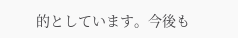的としています。今後も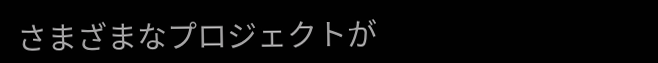さまざまなプロジェクトが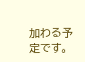加わる予定です。